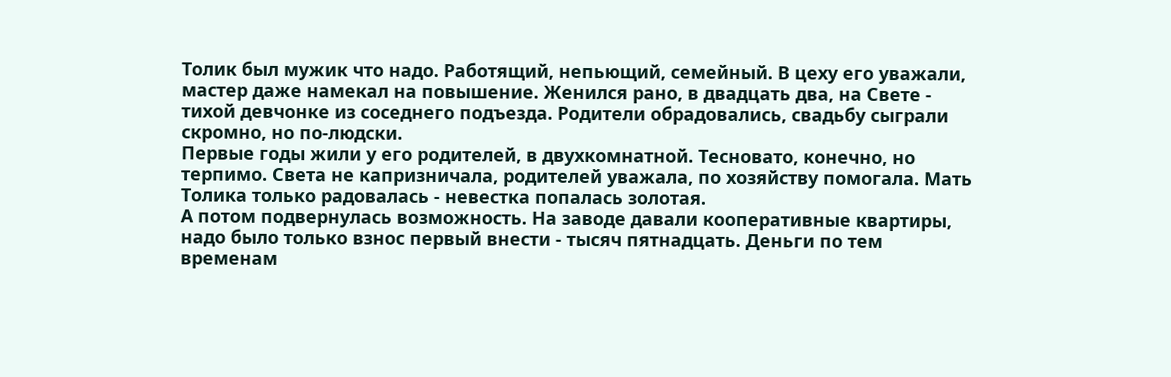Толик был мужик что надо. Работящий, непьющий, семейный. В цеху его уважали, мастер даже намекал на повышение. Женился рано, в двадцать два, на Свете - тихой девчонке из соседнего подъезда. Родители обрадовались, свадьбу сыграли скромно, но по-людски.
Первые годы жили у его родителей, в двухкомнатной. Тесновато, конечно, но терпимо. Света не капризничала, родителей уважала, по хозяйству помогала. Мать Толика только радовалась - невестка попалась золотая.
А потом подвернулась возможность. На заводе давали кооперативные квартиры, надо было только взнос первый внести - тысяч пятнадцать. Деньги по тем временам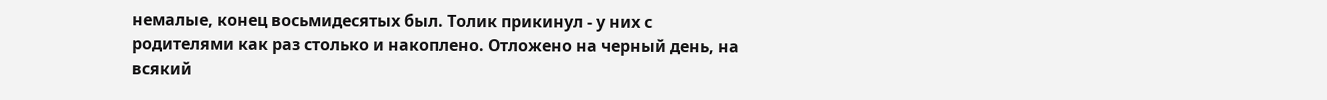немалые, конец восьмидесятых был. Толик прикинул - у них с родителями как раз столько и накоплено. Отложено на черный день, на всякий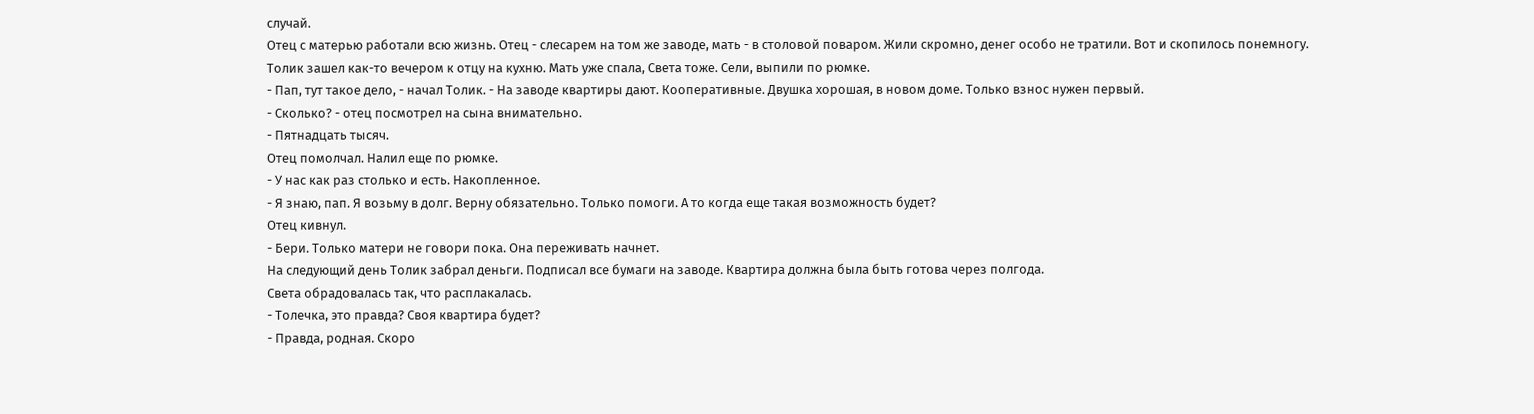случай.
Отец с матерью работали всю жизнь. Отец - слесарем на том же заводе, мать - в столовой поваром. Жили скромно, денег особо не тратили. Вот и скопилось понемногу.
Толик зашел как-то вечером к отцу на кухню. Мать уже спала, Света тоже. Сели, выпили по рюмке.
- Пап, тут такое дело, - начал Толик. - На заводе квартиры дают. Кооперативные. Двушка хорошая, в новом доме. Только взнос нужен первый.
- Сколько? - отец посмотрел на сына внимательно.
- Пятнадцать тысяч.
Отец помолчал. Налил еще по рюмке.
- У нас как раз столько и есть. Накопленное.
- Я знаю, пап. Я возьму в долг. Верну обязательно. Только помоги. А то когда еще такая возможность будет?
Отец кивнул.
- Бери. Только матери не говори пока. Она переживать начнет.
На следующий день Толик забрал деньги. Подписал все бумаги на заводе. Квартира должна была быть готова через полгода.
Света обрадовалась так, что расплакалась.
- Толечка, это правда? Своя квартира будет?
- Правда, родная. Скоро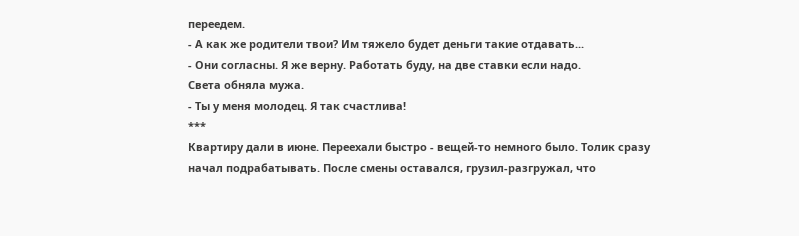переедем.
- А как же родители твои? Им тяжело будет деньги такие отдавать...
- Они согласны. Я же верну. Работать буду, на две ставки если надо.
Света обняла мужа.
- Ты у меня молодец. Я так счастлива!
***
Квартиру дали в июне. Переехали быстро - вещей-то немного было. Толик сразу начал подрабатывать. После смены оставался, грузил-разгружал, что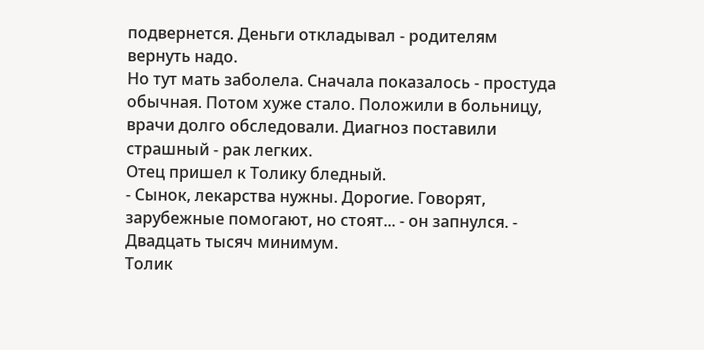подвернется. Деньги откладывал - родителям вернуть надо.
Но тут мать заболела. Сначала показалось - простуда обычная. Потом хуже стало. Положили в больницу, врачи долго обследовали. Диагноз поставили страшный - рак легких.
Отец пришел к Толику бледный.
- Сынок, лекарства нужны. Дорогие. Говорят, зарубежные помогают, но стоят... - он запнулся. - Двадцать тысяч минимум.
Толик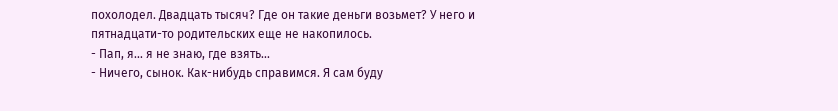похолодел. Двадцать тысяч? Где он такие деньги возьмет? У него и пятнадцати-то родительских еще не накопилось.
- Пап, я... я не знаю, где взять...
- Ничего, сынок. Как-нибудь справимся. Я сам буду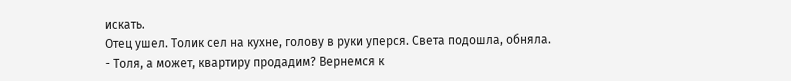искать.
Отец ушел. Толик сел на кухне, голову в руки уперся. Света подошла, обняла.
- Толя, а может, квартиру продадим? Вернемся к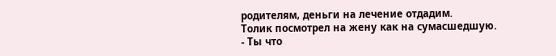родителям, деньги на лечение отдадим.
Толик посмотрел на жену как на сумасшедшую.
- Ты что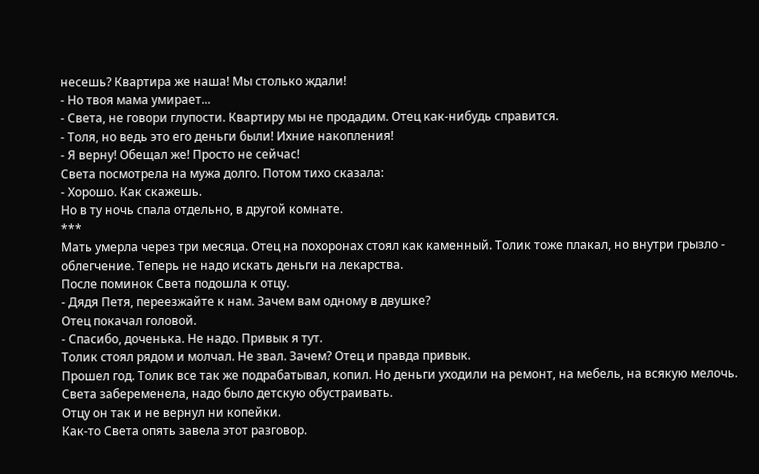несешь? Квартира же наша! Мы столько ждали!
- Но твоя мама умирает...
- Света, не говори глупости. Квартиру мы не продадим. Отец как-нибудь справится.
- Толя, но ведь это его деньги были! Ихние накопления!
- Я верну! Обещал же! Просто не сейчас!
Света посмотрела на мужа долго. Потом тихо сказала:
- Хорошо. Как скажешь.
Но в ту ночь спала отдельно, в другой комнате.
***
Мать умерла через три месяца. Отец на похоронах стоял как каменный. Толик тоже плакал, но внутри грызло - облегчение. Теперь не надо искать деньги на лекарства.
После поминок Света подошла к отцу.
- Дядя Петя, переезжайте к нам. Зачем вам одному в двушке?
Отец покачал головой.
- Спасибо, доченька. Не надо. Привык я тут.
Толик стоял рядом и молчал. Не звал. Зачем? Отец и правда привык.
Прошел год. Толик все так же подрабатывал, копил. Но деньги уходили на ремонт, на мебель, на всякую мелочь. Света забеременела, надо было детскую обустраивать.
Отцу он так и не вернул ни копейки.
Как-то Света опять завела этот разговор.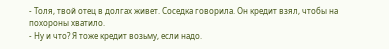- Толя, твой отец в долгах живет. Соседка говорила. Он кредит взял, чтобы на похороны хватило.
- Ну и что? Я тоже кредит возьму, если надо.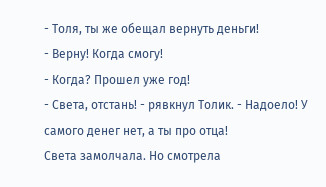- Толя, ты же обещал вернуть деньги!
- Верну! Когда смогу!
- Когда? Прошел уже год!
- Света, отстань! - рявкнул Толик. - Надоело! У самого денег нет, а ты про отца!
Света замолчала. Но смотрела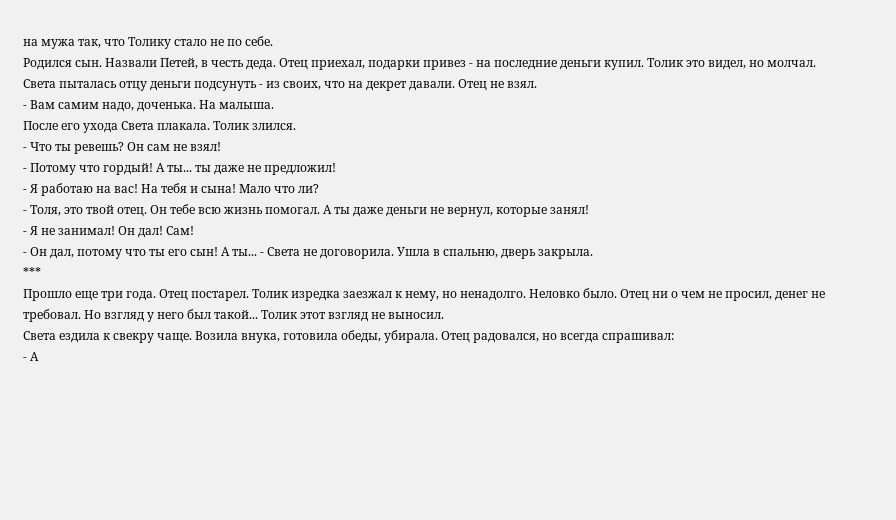на мужа так, что Толику стало не по себе.
Родился сын. Назвали Петей, в честь деда. Отец приехал, подарки привез - на последние деньги купил. Толик это видел, но молчал.
Света пыталась отцу деньги подсунуть - из своих, что на декрет давали. Отец не взял.
- Вам самим надо, доченька. На малыша.
После его ухода Света плакала. Толик злился.
- Что ты ревешь? Он сам не взял!
- Потому что гордый! А ты... ты даже не предложил!
- Я работаю на вас! На тебя и сына! Мало что ли?
- Толя, это твой отец. Он тебе всю жизнь помогал. А ты даже деньги не вернул, которые занял!
- Я не занимал! Он дал! Сам!
- Он дал, потому что ты его сын! А ты... - Света не договорила. Ушла в спальню, дверь закрыла.
***
Прошло еще три года. Отец постарел. Толик изредка заезжал к нему, но ненадолго. Неловко было. Отец ни о чем не просил, денег не требовал. Но взгляд у него был такой... Толик этот взгляд не выносил.
Света ездила к свекру чаще. Возила внука, готовила обеды, убирала. Отец радовался, но всегда спрашивал:
- А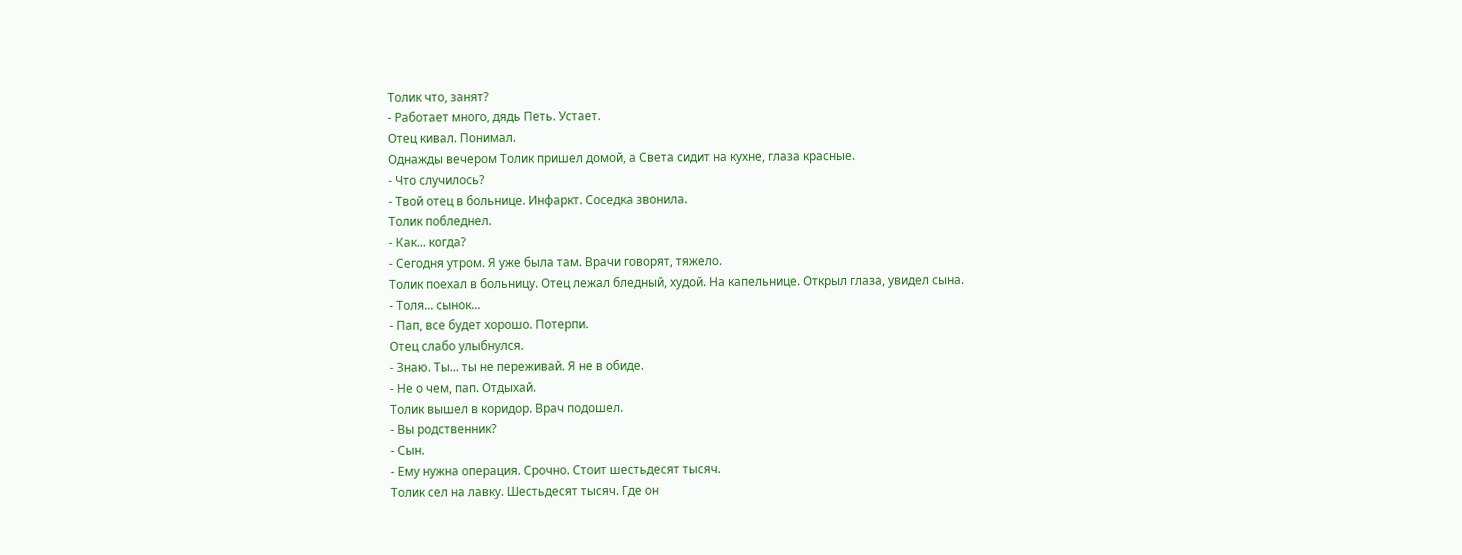Толик что, занят?
- Работает много, дядь Петь. Устает.
Отец кивал. Понимал.
Однажды вечером Толик пришел домой, а Света сидит на кухне, глаза красные.
- Что случилось?
- Твой отец в больнице. Инфаркт. Соседка звонила.
Толик побледнел.
- Как... когда?
- Сегодня утром. Я уже была там. Врачи говорят, тяжело.
Толик поехал в больницу. Отец лежал бледный, худой. На капельнице. Открыл глаза, увидел сына.
- Толя... сынок...
- Пап, все будет хорошо. Потерпи.
Отец слабо улыбнулся.
- Знаю. Ты... ты не переживай. Я не в обиде.
- Не о чем, пап. Отдыхай.
Толик вышел в коридор. Врач подошел.
- Вы родственник?
- Сын.
- Ему нужна операция. Срочно. Стоит шестьдесят тысяч.
Толик сел на лавку. Шестьдесят тысяч. Где он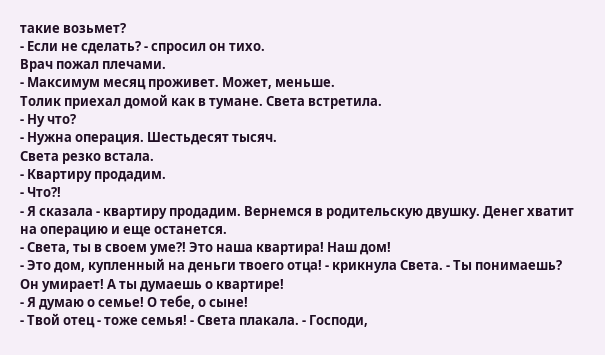такие возьмет?
- Если не сделать? - спросил он тихо.
Врач пожал плечами.
- Максимум месяц проживет. Может, меньше.
Толик приехал домой как в тумане. Света встретила.
- Ну что?
- Нужна операция. Шестьдесят тысяч.
Света резко встала.
- Квартиру продадим.
- Что?!
- Я сказала - квартиру продадим. Вернемся в родительскую двушку. Денег хватит на операцию и еще останется.
- Света, ты в своем уме?! Это наша квартира! Наш дом!
- Это дом, купленный на деньги твоего отца! - крикнула Света. - Ты понимаешь? Он умирает! А ты думаешь о квартире!
- Я думаю о семье! О тебе, о сыне!
- Твой отец - тоже семья! - Света плакала. - Господи,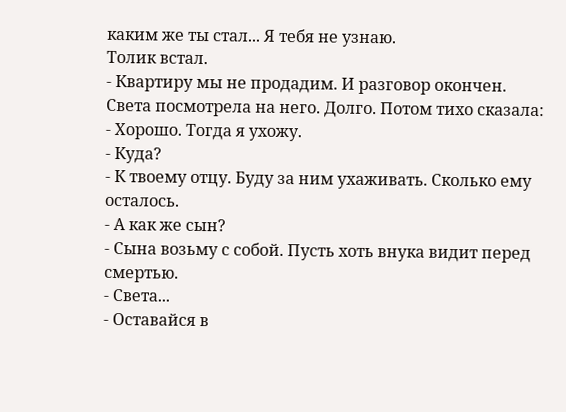каким же ты стал... Я тебя не узнаю.
Толик встал.
- Квартиру мы не продадим. И разговор окончен.
Света посмотрела на него. Долго. Потом тихо сказала:
- Хорошо. Тогда я ухожу.
- Куда?
- К твоему отцу. Буду за ним ухаживать. Сколько ему осталось.
- А как же сын?
- Сына возьму с собой. Пусть хоть внука видит перед смертью.
- Света...
- Оставайся в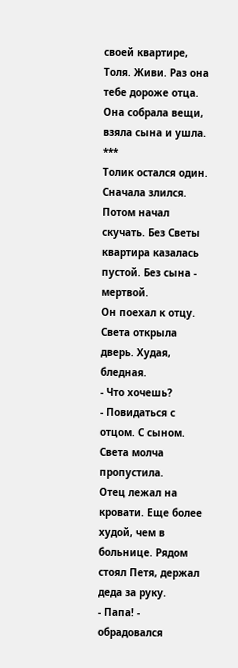своей квартире, Толя. Живи. Раз она тебе дороже отца.
Она собрала вещи, взяла сына и ушла.
***
Толик остался один. Сначала злился. Потом начал скучать. Без Светы квартира казалась пустой. Без сына - мертвой.
Он поехал к отцу. Света открыла дверь. Худая, бледная.
- Что хочешь?
- Повидаться с отцом. С сыном.
Света молча пропустила.
Отец лежал на кровати. Еще более худой, чем в больнице. Рядом стоял Петя, держал деда за руку.
- Папа! - обрадовался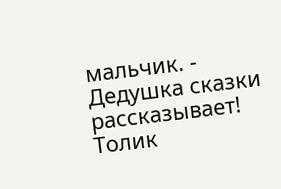мальчик. - Дедушка сказки рассказывает!
Толик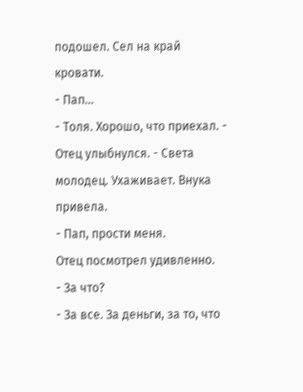подошел. Сел на край кровати.
- Пап...
- Толя. Хорошо, что приехал. - Отец улыбнулся. - Света молодец. Ухаживает. Внука привела.
- Пап, прости меня.
Отец посмотрел удивленно.
- За что?
- За все. За деньги, за то, что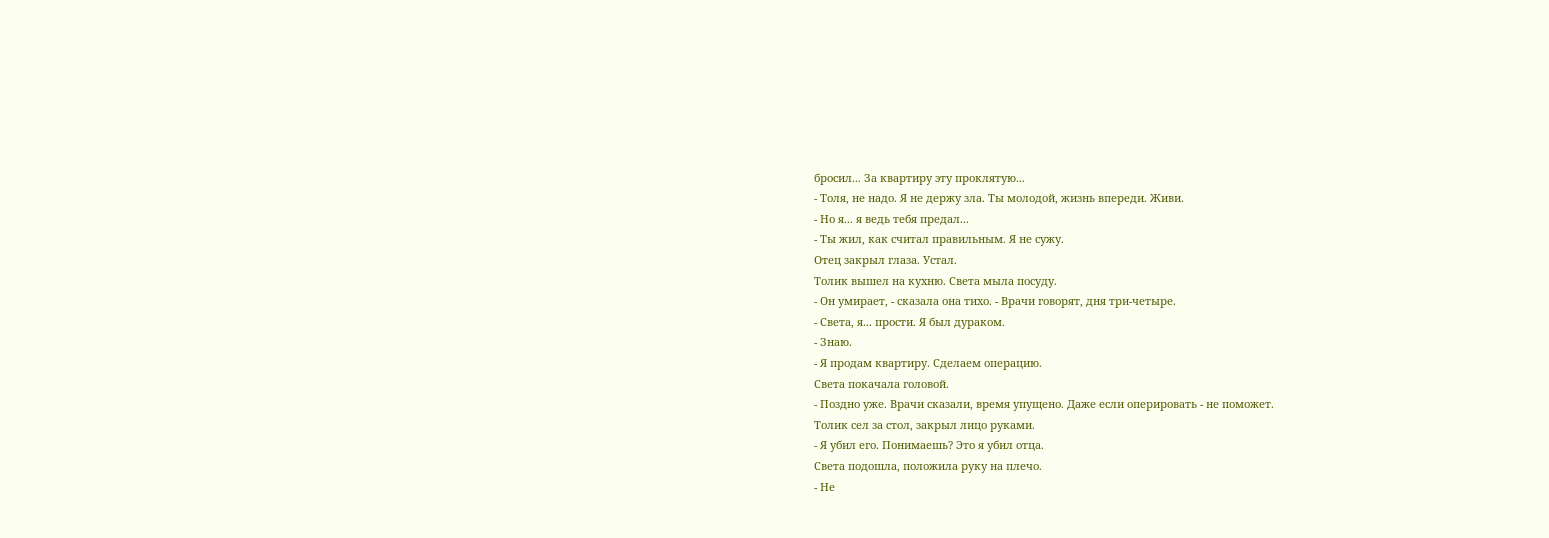бросил... За квартиру эту проклятую...
- Толя, не надо. Я не держу зла. Ты молодой, жизнь впереди. Живи.
- Но я... я ведь тебя предал...
- Ты жил, как считал правильным. Я не сужу.
Отец закрыл глаза. Устал.
Толик вышел на кухню. Света мыла посуду.
- Он умирает, - сказала она тихо. - Врачи говорят, дня три-четыре.
- Света, я... прости. Я был дураком.
- Знаю.
- Я продам квартиру. Сделаем операцию.
Света покачала головой.
- Поздно уже. Врачи сказали, время упущено. Даже если оперировать - не поможет.
Толик сел за стол, закрыл лицо руками.
- Я убил его. Понимаешь? Это я убил отца.
Света подошла, положила руку на плечо.
- Не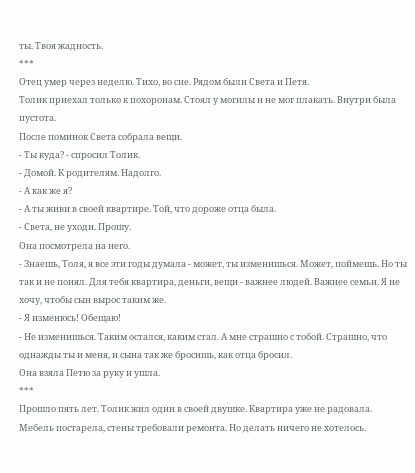ты. Твоя жадность.
***
Отец умер через неделю. Тихо, во сне. Рядом были Света и Петя.
Толик приехал только к похоронам. Стоял у могилы и не мог плакать. Внутри была пустота.
После поминок Света собрала вещи.
- Ты куда? - спросил Толик.
- Домой. К родителям. Надолго.
- А как же я?
- А ты живи в своей квартире. Той, что дороже отца была.
- Света, не уходи. Прошу.
Она посмотрела на него.
- Знаешь, Толя, я все эти годы думала - может, ты изменишься. Может, поймешь. Но ты так и не понял. Для тебя квартира, деньги, вещи - важнее людей. Важнее семьи. Я не хочу, чтобы сын вырос таким же.
- Я изменюсь! Обещаю!
- Не изменишься. Таким остался, каким стал. А мне страшно с тобой. Страшно, что однажды ты и меня, и сына так же бросишь, как отца бросил.
Она взяла Петю за руку и ушла.
***
Прошло пять лет. Толик жил один в своей двушке. Квартира уже не радовала. Мебель постарела, стены требовали ремонта. Но делать ничего не хотелось.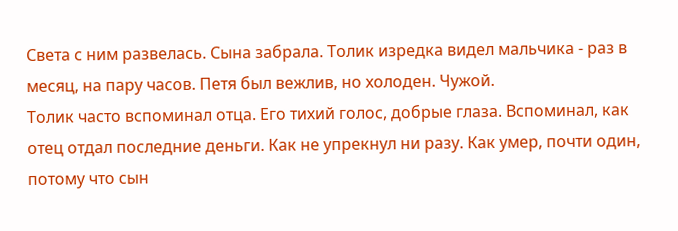Света с ним развелась. Сына забрала. Толик изредка видел мальчика - раз в месяц, на пару часов. Петя был вежлив, но холоден. Чужой.
Толик часто вспоминал отца. Его тихий голос, добрые глаза. Вспоминал, как отец отдал последние деньги. Как не упрекнул ни разу. Как умер, почти один, потому что сын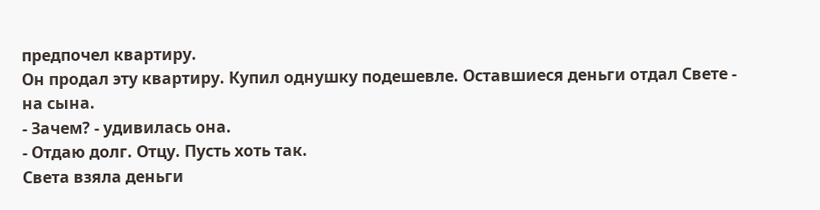предпочел квартиру.
Он продал эту квартиру. Купил однушку подешевле. Оставшиеся деньги отдал Свете - на сына.
- Зачем? - удивилась она.
- Отдаю долг. Отцу. Пусть хоть так.
Света взяла деньги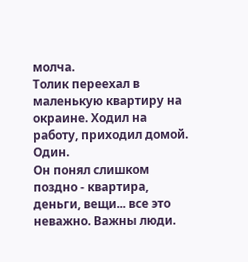молча.
Толик переехал в маленькую квартиру на окраине. Ходил на работу, приходил домой. Один.
Он понял слишком поздно - квартира, деньги, вещи... все это неважно. Важны люди.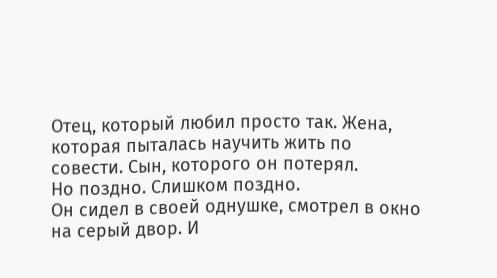Отец, который любил просто так. Жена, которая пыталась научить жить по совести. Сын, которого он потерял.
Но поздно. Слишком поздно.
Он сидел в своей однушке, смотрел в окно на серый двор. И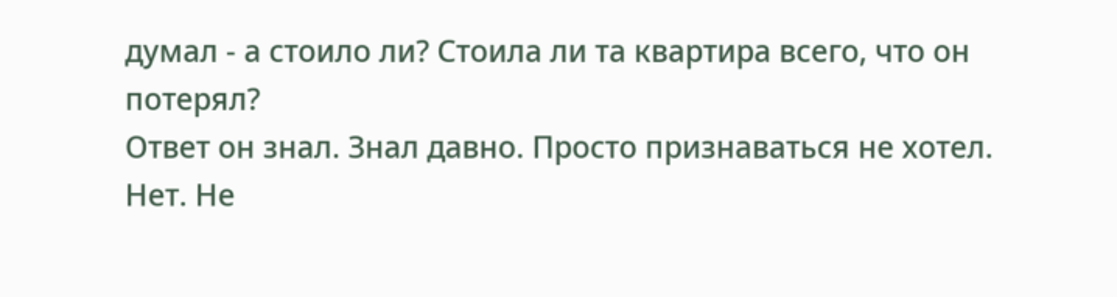думал - а стоило ли? Стоила ли та квартира всего, что он потерял?
Ответ он знал. Знал давно. Просто признаваться не хотел.
Нет. Не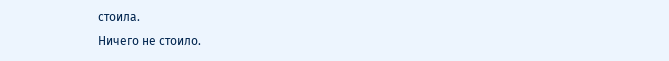стоила.
Ничего не стоило.